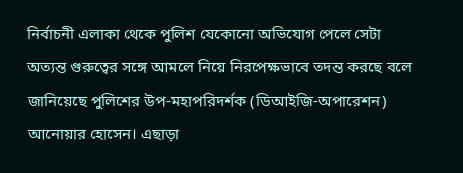নির্বাচনী এলাকা থেকে পুলিশ যেকোনো অভিযোগ পেলে সেটা অত্যন্ত গুরুত্বের সঙ্গে আমলে নিয়ে নিরপেক্ষভাবে তদন্ত করছে বলে জানিয়েছে পুলিশের উপ-মহাপরিদর্শক (ডিআইজি-অপারেশন) আনোয়ার হোসেন। এছাড়া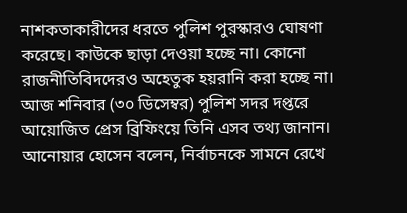নাশকতাকারীদের ধরতে পুলিশ পুরস্কারও ঘোষণা করেছে। কাউকে ছাড়া দেওয়া হচ্ছে না। কোনো রাজনীতিবিদদেরও অহেতুক হয়রানি করা হচ্ছে না।
আজ শনিবার (৩০ ডিসেম্বর) পুলিশ সদর দপ্তরে আয়োজিত প্রেস ব্রিফিংয়ে তিনি এসব তথ্য জানান। আনোয়ার হোসেন বলেন, নির্বাচনকে সামনে রেখে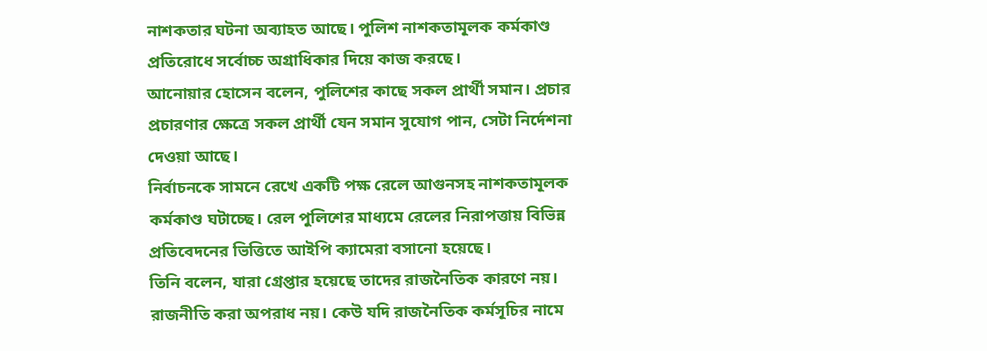নাশকতার ঘটনা অব্যাহত আছে। পুলিশ নাশকতামূলক কর্মকাণ্ড প্রতিরোধে সর্বোচ্চ অগ্রাধিকার দিয়ে কাজ করছে।
আনোয়ার হোসেন বলেন, পুলিশের কাছে সকল প্রার্থী সমান। প্রচার প্রচারণার ক্ষেত্রে সকল প্রার্থী যেন সমান সুযোগ পান, সেটা নির্দেশনা দেওয়া আছে।
নির্বাচনকে সামনে রেখে একটি পক্ষ রেলে আগুনসহ নাশকতামূলক কর্মকাণ্ড ঘটাচ্ছে। রেল পুলিশের মাধ্যমে রেলের নিরাপত্তায় বিভিন্ন প্রতিবেদনের ভিত্তিতে আইপি ক্যামেরা বসানো হয়েছে।
তিনি বলেন, যারা গ্রেপ্তার হয়েছে তাদের রাজনৈতিক কারণে নয়। রাজনীতি করা অপরাধ নয়। কেউ যদি রাজনৈতিক কর্মসূচির নামে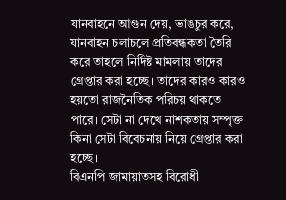যানবাহনে আগুন দেয়, ভাঙচুর করে, যানবাহন চলাচলে প্রতিবন্ধকতা তৈরি করে তাহলে নির্দিষ্ট মামলায় তাদের গ্রেপ্তার করা হচ্ছে। তাদের কারও কারও হয়তো রাজনৈতিক পরিচয় থাকতে পারে। সেটা না দেখে নাশকতায় সম্পৃক্ত কিনা সেটা বিবেচনায় নিয়ে গ্রেপ্তার করা হচ্ছে।
বিএনপি জামায়াতসহ বিরোধী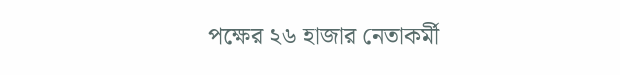পক্ষের ২৬ হাজার নেতাকর্মী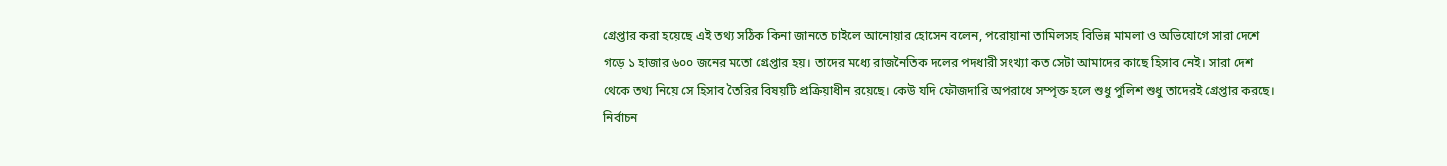গ্রেপ্তার করা হয়েছে এই তথ্য সঠিক কিনা জানতে চাইলে আনোয়ার হোসেন বলেন, পরোয়ানা তামিলসহ বিভিন্ন মামলা ও অভিযোগে সারা দেশে গড়ে ১ হাজার ৬০০ জনের মতো গ্রেপ্তার হয়। তাদের মধ্যে রাজনৈতিক দলের পদধারী সংখ্যা কত সেটা আমাদের কাছে হিসাব নেই। সারা দেশ থেকে তথ্য নিয়ে সে হিসাব তৈরির বিষয়টি প্রক্রিয়াধীন রয়েছে। কেউ যদি ফৌজদারি অপরাধে সম্পৃক্ত হলে শুধু পুলিশ শুধু তাদেরই গ্রেপ্তার করছে।
নির্বাচন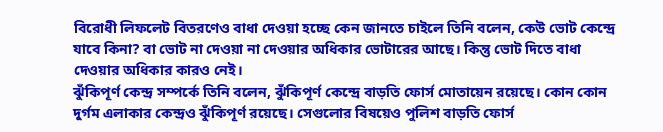বিরোধী লিফলেট বিতরণেও বাধা দেওয়া হচ্ছে কেন জানতে চাইলে তিনি বলেন, কেউ ভোট কেন্দ্রে যাবে কিনা? বা ভোট না দেওয়া না দেওয়ার অধিকার ভোটারের আছে। কিন্তু ভোট দিতে বাধা দেওয়ার অধিকার কারও নেই।
ঝুঁকিপূর্ণ কেন্দ্র সম্পর্কে তিনি বলেন, ঝুঁকিপূর্ণ কেন্দ্রে বাড়তি ফোর্স মোতায়েন রয়েছে। কোন কোন দুর্গম এলাকার কেন্দ্রও ঝুঁকিপূর্ণ রয়েছে। সেগুলোর বিষয়েও পুলিশ বাড়তি ফোর্স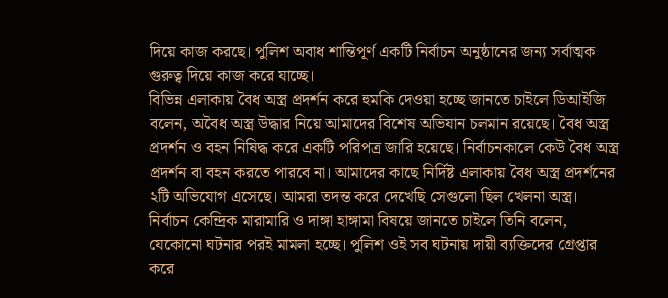দিয়ে কাজ করছে। পুলিশ অবাধ শান্তিপূর্ণ একটি নির্বাচন অনুষ্ঠানের জন্য সর্বাত্মক গুরুত্ব দিয়ে কাজ করে যাচ্ছে।
বিভিন্ন এলাকায় বৈধ অস্ত্র প্রদর্শন করে হুমকি দেওয়া হচ্ছে জানতে চাইলে ডিআইজি বলেন, অবৈধ অস্ত্র উদ্ধার নিয়ে আমাদের বিশেষ অভিযান চলমান রয়েছে। বৈধ অস্ত্র প্রদর্শন ও বহন নিষিদ্ধ করে একটি পরিপত্র জারি হয়েছে। নির্বাচনকালে কেউ বৈধ অস্ত্র প্রদর্শন বা বহন করতে পারবে না। আমাদের কাছে নির্দিষ্ট এলাকায় বৈধ অস্ত্র প্রদর্শনের ২টি অভিযোগ এসেছে। আমরা তদন্ত করে দেখেছি সেগুলো ছিল খেলনা অস্ত্র।
নির্বাচন কেন্দ্রিক মারামারি ও দাঙ্গা হাঙ্গামা বিষয়ে জানতে চাইলে তিনি বলেন, যেকোনো ঘটনার পরই মামলা হচ্ছে। পুলিশ ওই সব ঘটনায় দায়ী ব্যক্তিদের গ্রেপ্তার করে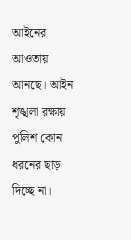আইনের আওতায় আনছে। আইন শৃঙ্খলা রক্ষায় পুলিশ কোন ধরনের ছাড় দিচ্ছে না।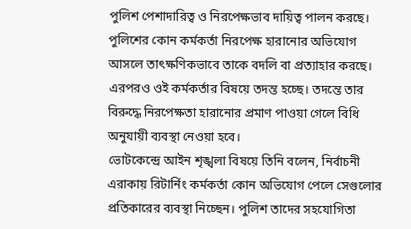পুলিশ পেশাদারিত্ব ও নিরপেক্ষভাব দায়িত্ব পালন করছে। পুলিশের কোন কর্মকর্তা নিরপেক্ষ হারানোর অভিযোগ আসলে তাৎক্ষণিকভাবে তাকে বদলি বা প্রত্যাহার করছে। এরপরও ওই কর্মকর্তার বিষয়ে তদন্ত হচ্ছে। তদন্তে তার বিরুদ্ধে নিরপেক্ষতা হারানোর প্রমাণ পাওয়া গেলে বিধি অনুযায়ী ব্যবস্থা নেওয়া হবে।
ভোটকেন্দ্রে আইন শৃঙ্খলা বিষয়ে তিনি বলেন, নির্বাচনী এরাকায় রিটার্নিং কর্মকর্তা কোন অভিযোগ পেলে সেগুলোর প্রতিকারের ব্যবস্থা নিচ্ছেন। পুলিশ তাদের সহযোগিতা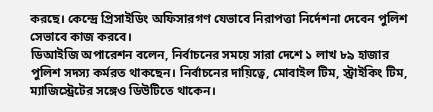করছে। কেন্দ্রে প্রিসাইডিং অফিসারগণ যেভাবে নিরাপত্তা নির্দেশনা দেবেন পুলিশ সেভাবে কাজ করবে।
ডিআইজি অপারেশন বলেন, নির্বাচনের সময়ে সারা দেশে ১ লাখ ৮৯ হাজার পুলিশ সদস্য কর্মরত থাকছেন। নির্বাচনের দায়িত্বে, মোবাইল টিম, স্ট্রাইকিং টিম, ম্যাজিস্ট্রেটের সঙ্গেও ডিউটিতে থাকেন।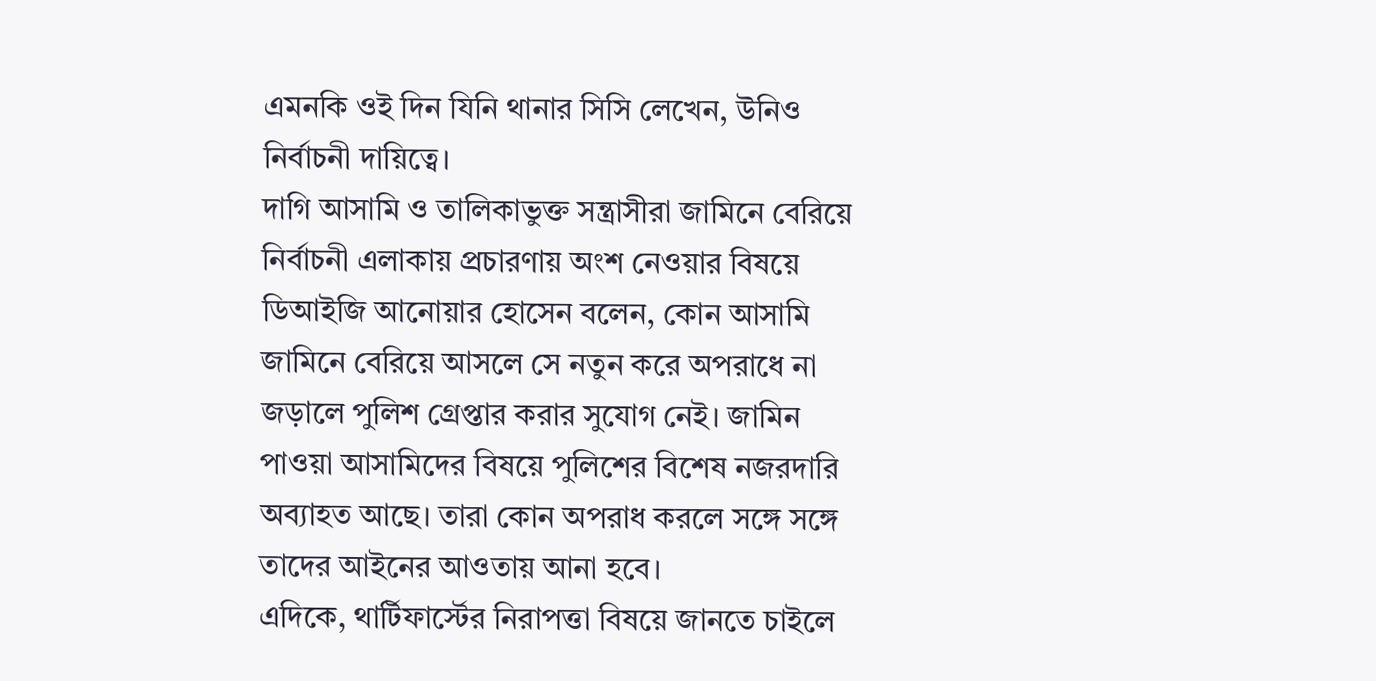এমনকি ওই দিন যিনি থানার সিসি লেখেন, উনিও নির্বাচনী দায়িত্বে।
দাগি আসামি ও তালিকাভুক্ত সন্ত্রাসীরা জামিনে বেরিয়ে নির্বাচনী এলাকায় প্রচারণায় অংশ নেওয়ার বিষয়ে ডিআইজি আনোয়ার হোসেন বলেন, কোন আসামি জামিনে বেরিয়ে আসলে সে নতুন করে অপরাধে না জড়ালে পুলিশ গ্রেপ্তার করার সুযোগ নেই। জামিন পাওয়া আসামিদের বিষয়ে পুলিশের বিশেষ নজরদারি অব্যাহত আছে। তারা কোন অপরাধ করলে সঙ্গে সঙ্গে তাদের আইনের আওতায় আনা হবে।
এদিকে, থার্টিফার্স্টের নিরাপত্তা বিষয়ে জানতে চাইলে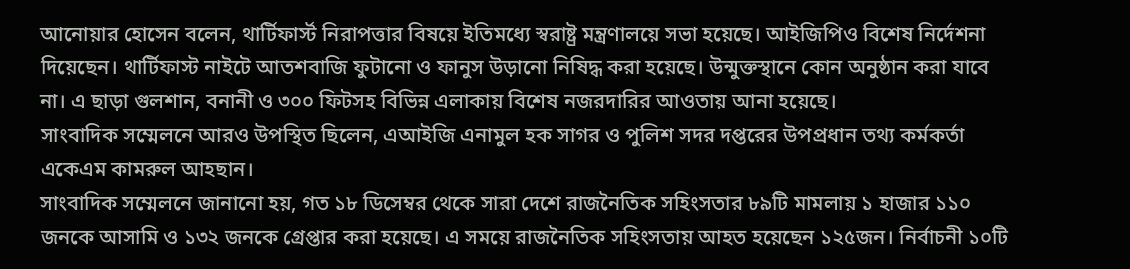আনোয়ার হোসেন বলেন, থার্টিফার্স্ট নিরাপত্তার বিষয়ে ইতিমধ্যে স্বরাষ্ট্র মন্ত্রণালয়ে সভা হয়েছে। আইজিপিও বিশেষ নির্দেশনা দিয়েছেন। থার্টিফাস্ট নাইটে আতশবাজি ফুটানো ও ফানুস উড়ানো নিষিদ্ধ করা হয়েছে। উন্মুক্তস্থানে কোন অনুষ্ঠান করা যাবে না। এ ছাড়া গুলশান, বনানী ও ৩০০ ফিটসহ বিভিন্ন এলাকায় বিশেষ নজরদারির আওতায় আনা হয়েছে।
সাংবাদিক সম্মেলনে আরও উপস্থিত ছিলেন, এআইজি এনামুল হক সাগর ও পুলিশ সদর দপ্তরের উপপ্রধান তথ্য কর্মকর্তা একেএম কামরুল আহছান।
সাংবাদিক সম্মেলনে জানানো হয়, গত ১৮ ডিসেম্বর থেকে সারা দেশে রাজনৈতিক সহিংসতার ৮৯টি মামলায় ১ হাজার ১১০ জনকে আসামি ও ১৩২ জনকে গ্রেপ্তার করা হয়েছে। এ সময়ে রাজনৈতিক সহিংসতায় আহত হয়েছেন ১২৫জন। নির্বাচনী ১০টি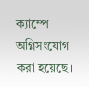ক্যাম্পে অগ্নিসংযোগ করা হয়েছে।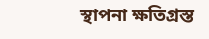স্থাপনা ক্ষতিগ্রস্ত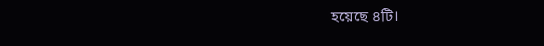হয়েছে ৪টি।